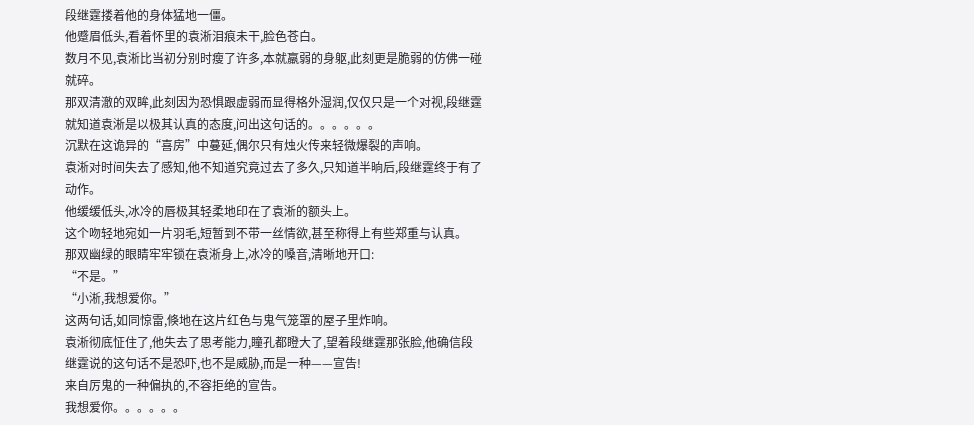段继霆搂着他的身体猛地一僵。
他蹙眉低头,看着怀里的袁淅泪痕未干,脸色苍白。
数月不见,袁淅比当初分别时瘦了许多,本就羸弱的身躯,此刻更是脆弱的仿佛一碰就碎。
那双清澈的双眸,此刻因为恐惧跟虚弱而显得格外湿润,仅仅只是一个对视,段继霆就知道袁淅是以极其认真的态度,问出这句话的。。。。。。
沉默在这诡异的“喜房”中蔓延,偶尔只有烛火传来轻微爆裂的声响。
袁淅对时间失去了感知,他不知道究竟过去了多久,只知道半晌后,段继霆终于有了动作。
他缓缓低头,冰冷的唇极其轻柔地印在了袁淅的额头上。
这个吻轻地宛如一片羽毛,短暂到不带一丝情欲,甚至称得上有些郑重与认真。
那双幽绿的眼睛牢牢锁在袁淅身上,冰冷的嗓音,清晰地开口:
“不是。”
“小淅,我想爱你。”
这两句话,如同惊雷,倏地在这片红色与鬼气笼罩的屋子里炸响。
袁淅彻底怔住了,他失去了思考能力,瞳孔都瞪大了,望着段继霆那张脸,他确信段继霆说的这句话不是恐吓,也不是威胁,而是一种——宣告!
来自厉鬼的一种偏执的,不容拒绝的宣告。
我想爱你。。。。。。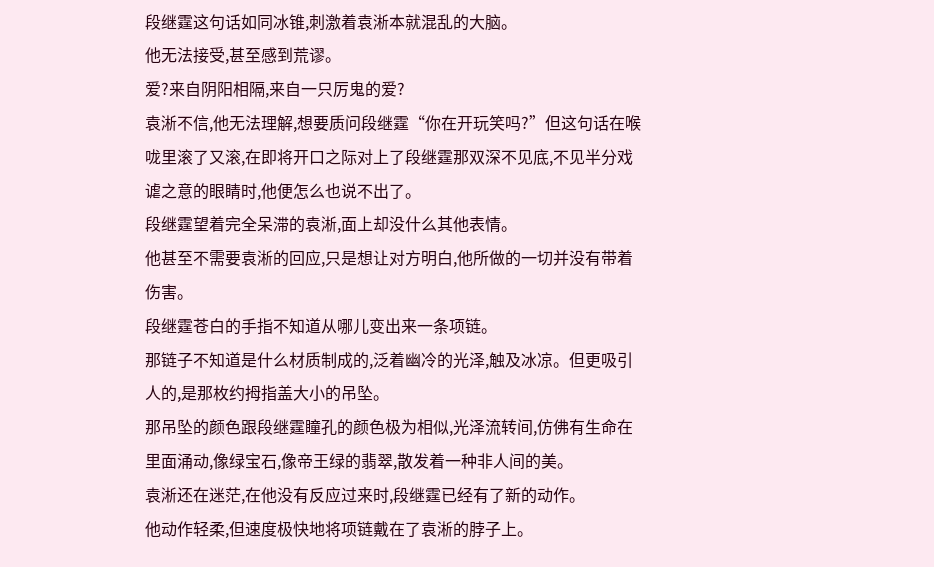段继霆这句话如同冰锥,刺激着袁淅本就混乱的大脑。
他无法接受,甚至感到荒谬。
爱?来自阴阳相隔,来自一只厉鬼的爱?
袁淅不信,他无法理解,想要质问段继霆“你在开玩笑吗?”但这句话在喉咙里滚了又滚,在即将开口之际对上了段继霆那双深不见底,不见半分戏谑之意的眼睛时,他便怎么也说不出了。
段继霆望着完全呆滞的袁淅,面上却没什么其他表情。
他甚至不需要袁淅的回应,只是想让对方明白,他所做的一切并没有带着伤害。
段继霆苍白的手指不知道从哪儿变出来一条项链。
那链子不知道是什么材质制成的,泛着幽冷的光泽,触及冰凉。但更吸引人的,是那枚约拇指盖大小的吊坠。
那吊坠的颜色跟段继霆瞳孔的颜色极为相似,光泽流转间,仿佛有生命在里面涌动,像绿宝石,像帝王绿的翡翠,散发着一种非人间的美。
袁淅还在迷茫,在他没有反应过来时,段继霆已经有了新的动作。
他动作轻柔,但速度极快地将项链戴在了袁淅的脖子上。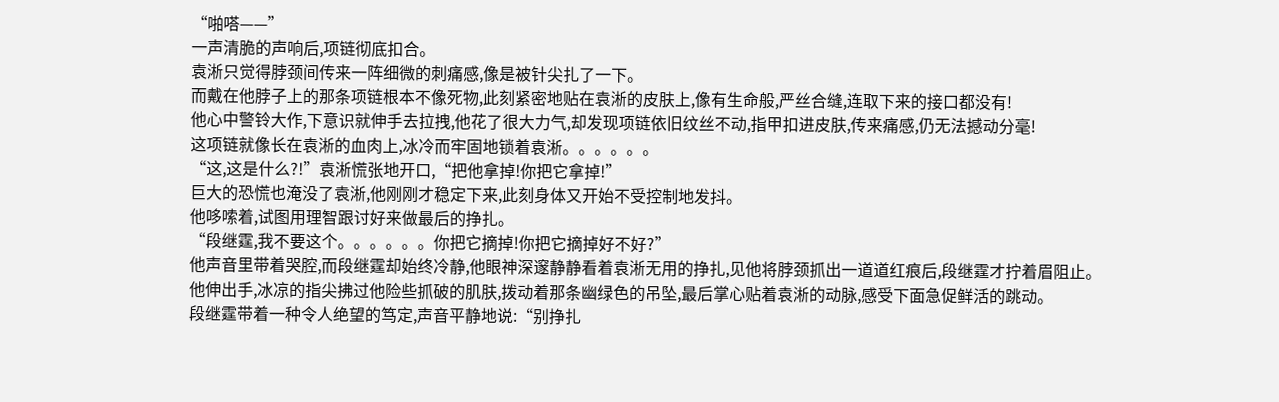“啪嗒——”
一声清脆的声响后,项链彻底扣合。
袁淅只觉得脖颈间传来一阵细微的刺痛感,像是被针尖扎了一下。
而戴在他脖子上的那条项链根本不像死物,此刻紧密地贴在袁淅的皮肤上,像有生命般,严丝合缝,连取下来的接口都没有!
他心中警铃大作,下意识就伸手去拉拽,他花了很大力气,却发现项链依旧纹丝不动,指甲扣进皮肤,传来痛感,仍无法撼动分毫!
这项链就像长在袁淅的血肉上,冰冷而牢固地锁着袁淅。。。。。。
“这,这是什么?!”袁淅慌张地开口,“把他拿掉!你把它拿掉!”
巨大的恐慌也淹没了袁淅,他刚刚才稳定下来,此刻身体又开始不受控制地发抖。
他哆嗦着,试图用理智跟讨好来做最后的挣扎。
“段继霆,我不要这个。。。。。。你把它摘掉!你把它摘掉好不好?”
他声音里带着哭腔,而段继霆却始终冷静,他眼神深邃静静看着袁淅无用的挣扎,见他将脖颈抓出一道道红痕后,段继霆才拧着眉阻止。
他伸出手,冰凉的指尖拂过他险些抓破的肌肤,拨动着那条幽绿色的吊坠,最后掌心贴着袁淅的动脉,感受下面急促鲜活的跳动。
段继霆带着一种令人绝望的笃定,声音平静地说:“别挣扎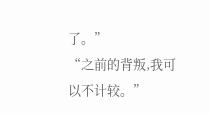了。”
“之前的背叛,我可以不计较。”